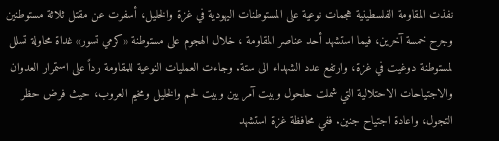نفذت المقاومة الفلسطينية هجمات نوعية على المستوطنات اليهودية في غزة والخليل، أسفرت عن مقتل ثلاثة مستوطنين وجرح خمسة آخرين، فيما استشهد أحد عناصر المقاومة ، خلال الهجوم على مستوطنة «كرمي تسور» غداة محاولة تسلل لمستوطنة دوغيت في غزة، وارتفع عدد الشهداء الى ستة. وجاءت العمليات النوعية للمقاومة رداً على استمرار العدوان والاجتياحات الاحتلالية التي شملت حلحول وبيت آمر يين وبيت لحم والخليل ومخيم العروب، حيث فرض حظر التجول، واعادة اجتياح جنين. ففي محافظة غزة استشهد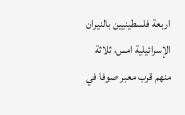اربعة فلسطينيين بالنيران الإسرائيلية امس، ثلاثة منهم قرب معبر صوفا في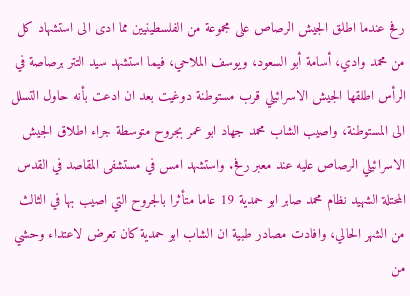رفح عندما اطلق الجيش الرصاص على مجموعة من الفلسطينيين مما ادى الى استشهاد كل من محمد وادي، أسامة أبو السعود، ويوسف الملاحي، فيما استشهد سيد التتر برصاصة في الرأس اطلقها الجيش الاسرائيلي قرب مستوطنة دوغيت بعد ان ادعت بأنه حاول التسلل الى المستوطنة، واصيب الشاب محمد جهاد ابو عمر بجروح متوسطة جراء اطلاق الجيش الاسرائيلي الرصاص عليه عند معبر رفح. واستشهد امس في مستشفى المقاصد في القدس المحتلة الشهيد نظام محمد صابر ابو حمدية 19 عاما متأثرا بالجروح التي اصيب بها في الثالث من الشهر الحالي، وافادت مصادر طبية ان الشاب ابو حمدية كان تعرض لاعتداء وحشي من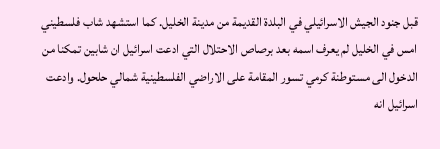قبل جنود الجيش الاسرائيلي في البلدة القديمة من مدينة الخليل. كما استشهد شاب فلسطيني امس في الخليل لم يعرف اسمه بعد برصاص الاحتلال التي ادعت اسرائيل ان شابين تمكنا من الدخول الى مستوطنة كرمي تسور المقامة على الاراضي الفلسطينية شمالي حلحول. وادعت اسرائيل انه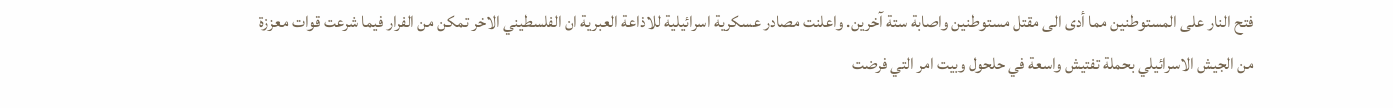فتح النار على المستوطنين مما أدى الى مقتل مستوطنين واصابة ستة آخرين. واعلنت مصادر عسكرية اسرائيلية للاذاعة العبرية ان الفلسطيني الاخر تمكن من الفرار فيما شرعت قوات معززة من الجيش الاسرائيلي بحملة تفتيش واسعة في حلحول وبيت امر التي فرضت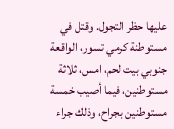عليها حظر التجول. وقتل في مستوطنة كرمي تسور، الواقعة جنوبي بيت لحم، امس، ثلاثة مستوطنين، فيما أصيب خمسة مستوطنين بجراح، وذلك جراء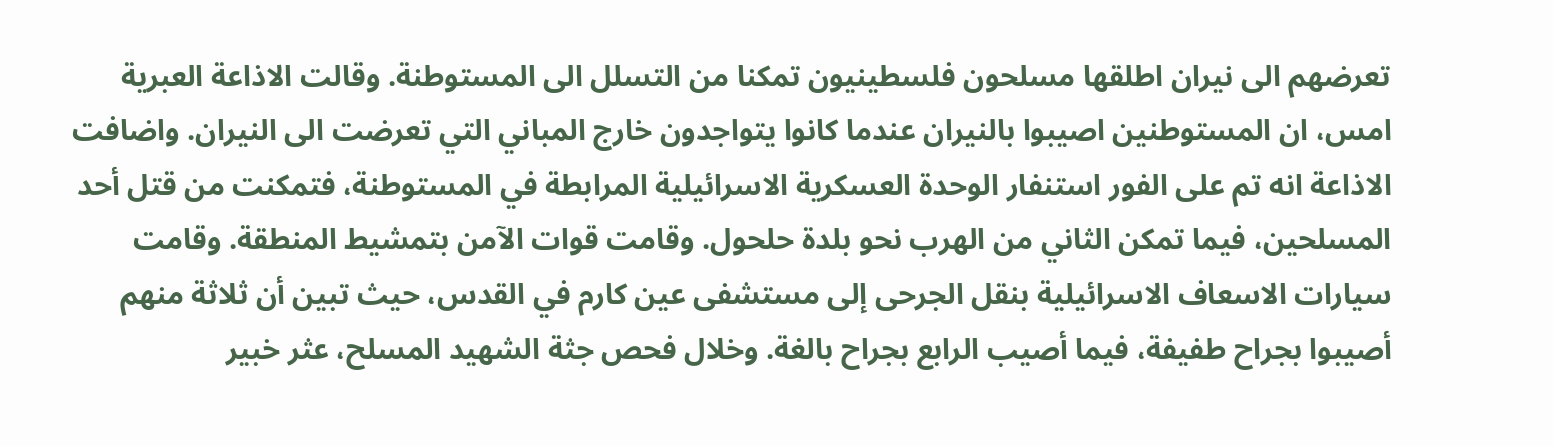تعرضهم الى نيران اطلقها مسلحون فلسطينيون تمكنا من التسلل الى المستوطنة. وقالت الاذاعة العبرية امس، ان المستوطنين اصيبوا بالنيران عندما كانوا يتواجدون خارج المباني التي تعرضت الى النيران. واضافت الاذاعة انه تم على الفور استنفار الوحدة العسكرية الاسرائيلية المرابطة في المستوطنة، فتمكنت من قتل أحد المسلحين، فيما تمكن الثاني من الهرب نحو بلدة حلحول. وقامت قوات الآمن بتمشيط المنطقة. وقامت سيارات الاسعاف الاسرائيلية بنقل الجرحى إلى مستشفى عين كارم في القدس، حيث تبين أن ثلاثة منهم أصيبوا بجراح طفيفة، فيما أصيب الرابع بجراح بالغة. وخلال فحص جثة الشهيد المسلح، عثر خبير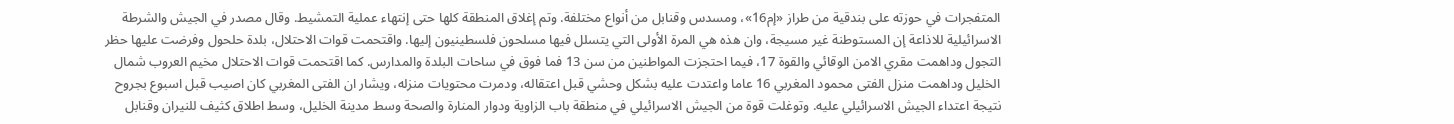المتفجرات في حوزته على بندقية من طراز «إم16»، ومسدس وقنابل من أنواع مختلفة. وتم إغلاق المنطقة كلها حتى إنتهاء عملية التمشيط. وقال مصدر في الجيش والشرطة الاسرائيلية للاذاعة إن المستوطنة غير مسيجة، وان هذه هي المرة الأولى التي يتسلل فيها مسلحون فلسطينيون إليها. واقتحمت قوات الاحتلال، بلدة حلحول وفرضت عليها حظر التجول وداهمت مقري الامن الوقائي والقوة 17، فيما احتجزت المواطنين من سن 13 فما فوق في ساحات البلدة والمدارس. كما اقتحمت قوات الاحتلال مخيم العروب شمال الخليل وداهمت منزل الفتى محمود المغربي 16 عاما واعتدت عليه بشكل وحشي قبل اعتقاله، ودمرت محتويات منزله، ويشار ان الفتى المغربي كان اصيب قبل اسبوع بجروح نتيجة اعتداء الجيش الاسرائيلي عليه. وتوغلت قوة من الجيش الاسرائيلي في منطقة باب الزاوية ودوار المنارة والصحة وسط مدينة الخليل، وسط اطلاق كثيف للنيران وقنابل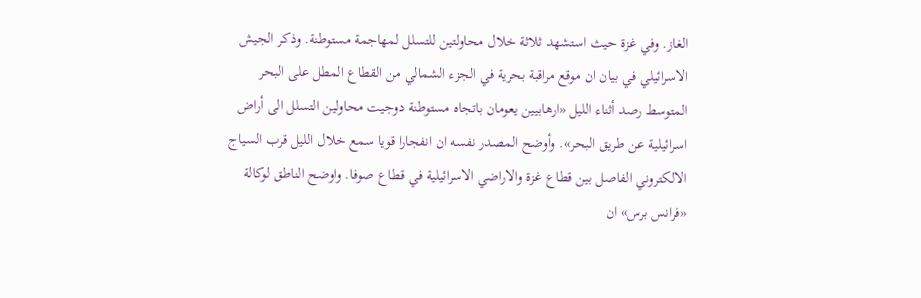الغاز. وفي غزة حيث استشهد ثلاثة خلال محاولتين للتسلل لمهاجمة مستوطنة. وذكر الجيش الاسرائيلي في بيان ان موقع مراقبة بحرية في الجزء الشمالي من القطاع المطل على البحر المتوسط رصد أثناء الليل «ارهابيين يعومان باتجاه مستوطنة دوجيت محاولين التسلل الى أراض اسرائيلية عن طريق البحر». وأوضح المصدر نفسه ان انفجارا قويا سمع خلال الليل قرب السياج الالكتروني الفاصل بين قطاع غزة والاراضي الاسرائيلية في قطاع صوفا. واوضح الناطق لوكالة «فرانس برس» ان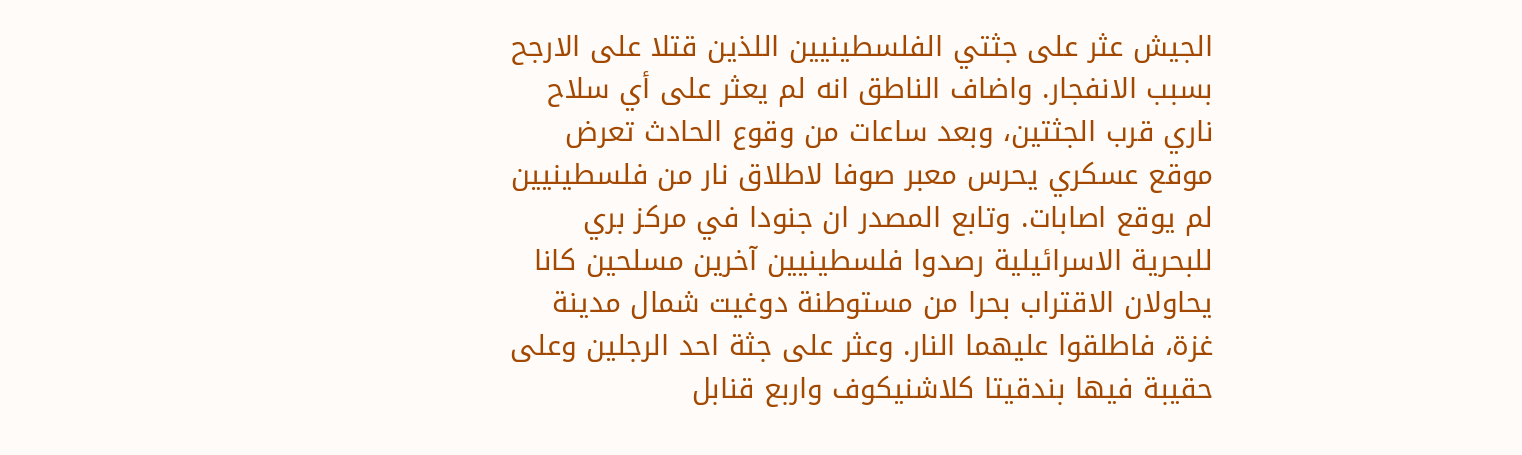الجيش عثر على جثتي الفلسطينيين اللذين قتلا على الارجح بسبب الانفجار. واضاف الناطق انه لم يعثر على أي سلاح ناري قرب الجثتين، وبعد ساعات من وقوع الحادث تعرض موقع عسكري يحرس معبر صوفا لاطلاق نار من فلسطينيين لم يوقع اصابات. وتابع المصدر ان جنودا في مركز بري للبحرية الاسرائيلية رصدوا فلسطينيين آخرين مسلحين كانا يحاولان الاقتراب بحرا من مستوطنة دوغيت شمال مدينة غزة، فاطلقوا عليهما النار. وعثر على جثة احد الرجلين وعلى حقيبة فيها بندقيتا كلاشنيكوف واربع قنابل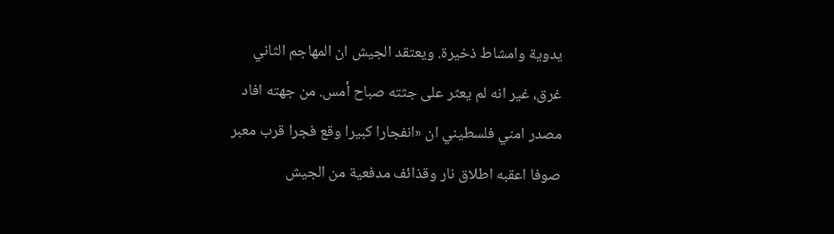يدوية وامشاط ذخيرة. ويعتقد الجيش ان المهاجم الثاني غرق، غير انه لم يعثر على جثته صباح أمس. من جهته افاد مصدر امني فلسطيني ان «انفجارا كبيرا وقع فجرا قرب معبر صوفا اعقبه اطلاق نار وقذائف مدفعية من الجيش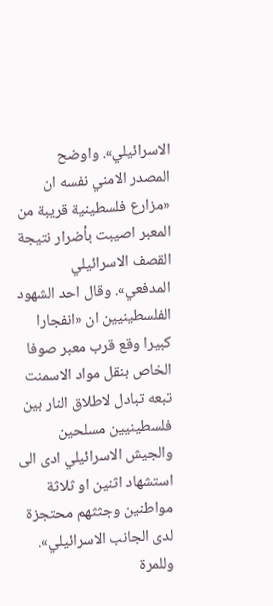الاسرائيلي». واوضح المصدر الامني نفسه ان «مزارع فلسطينية قريبة من المعبر اصيبت بأضرار نتيجة القصف الاسرائيلي المدفعي». وقال احد الشهود الفلسطينيين ان «انفجارا كبيرا وقع قرب معبر صوفا الخاص بنقل مواد الاسمنت تبعه تبادل لاطلاق النار بين فلسطينيين مسلحين والجيش الاسرائيلي ادى الى استشهاد اثنين او ثلاثة مواطنين وجثثهم محتجزة لدى الجانب الاسرائيلي». وللمرة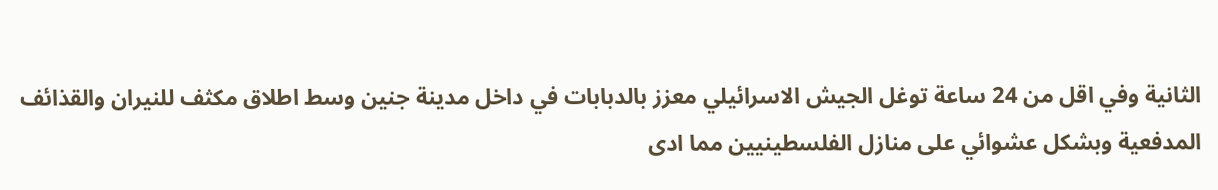الثانية وفي اقل من 24 ساعة توغل الجيش الاسرائيلي معزز بالدبابات في داخل مدينة جنين وسط اطلاق مكثف للنيران والقذائف المدفعية وبشكل عشوائي على منازل الفلسطينيين مما ادى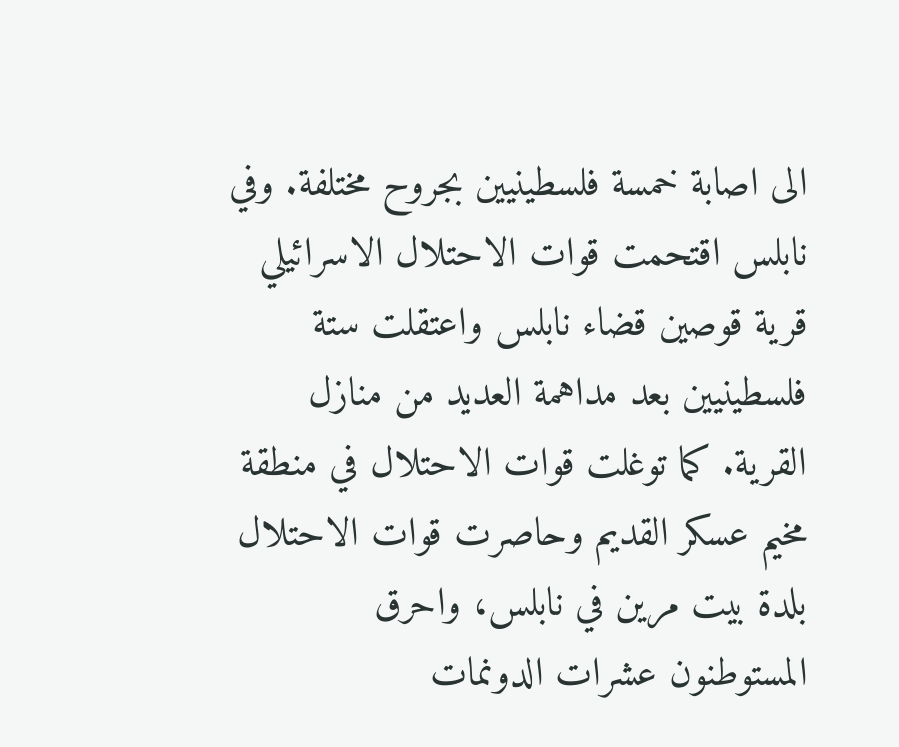الى اصابة خمسة فلسطينيين بجروح مختلفة. وفي نابلس اقتحمت قوات الاحتلال الاسرائيلي قرية قوصين قضاء نابلس واعتقلت ستة فلسطينيين بعد مداهمة العديد من منازل القرية. كما توغلت قوات الاحتلال في منطقة مخيم عسكر القديم وحاصرت قوات الاحتلال بلدة بيت مرين في نابلس، واحرق المستوطنون عشرات الدونمات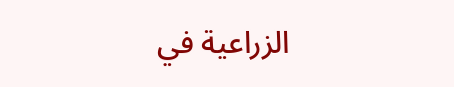الزراعية في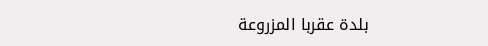بلدة عقربا المزروعة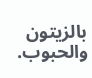بالزيتون والحبوب.